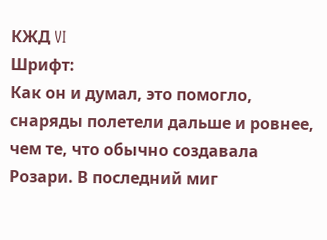КЖД VI
Шрифт:
Как он и думал, это помогло, снаряды полетели дальше и ровнее, чем те, что обычно создавала Розари. В последний миг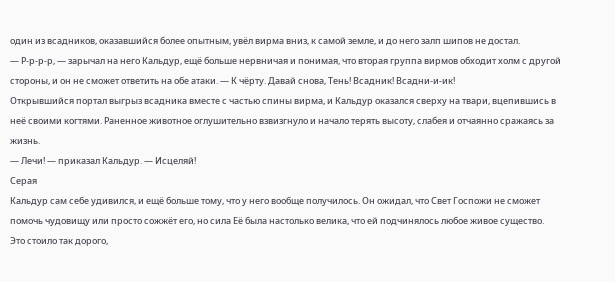один из всадников, оказавшийся более опытным, увёл вирма вниз, к самой земле, и до него залп шипов не достал.
— Р-р-р-р, — зарычал на него Кальдур, ещё больше нервничая и понимая, что вторая группа вирмов обходит холм с другой стороны, и он не сможет ответить на обе атаки. — К чёрту. Давай снова, Тень! Всадник! Всадни-и-ик!
Открывшийся портал выгрыз всадника вместе с частью спины вирма, и Кальдур оказался сверху на твари, вцепившись в неё своими когтями. Раненное животное оглушительно взвизгнуло и начало терять высоту, слабея и отчаянно сражаясь за жизнь.
— Лечи! — приказал Кальдур. — Исцеляй!
Серая
Кальдур сам себе удивился, и ещё больше тому, что у него вообще получилось. Он ожидал, что Свет Госпожи не сможет помочь чудовищу или просто сожжёт его, но сила Её была настолько велика, что ей подчинялось любое живое существо.
Это стоило так дорого,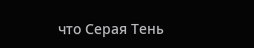что Серая Тень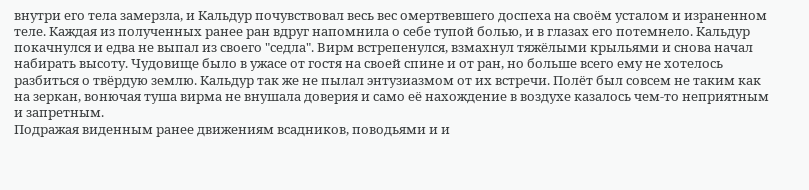внутри его тела замерзла, и Кальдур почувствовал весь вес омертвевшего доспеха на своём усталом и израненном теле. Каждая из полученных ранее ран вдруг напомнила о себе тупой болью, и в глазах его потемнело. Кальдур покачнулся и едва не выпал из своего "седла". Вирм встрепенулся, взмахнул тяжёлыми крыльями и снова начал набирать высоту. Чудовище было в ужасе от гостя на своей спине и от ран, но больше всего ему не хотелось разбиться о твёрдую землю. Кальдур так же не пылал энтузиазмом от их встречи. Полёт был совсем не таким как на зеркан, вонючая туша вирма не внушала доверия и само её нахождение в воздухе казалось чем-то неприятным и запретным.
Подражая виденным ранее движениям всадников, поводьями и и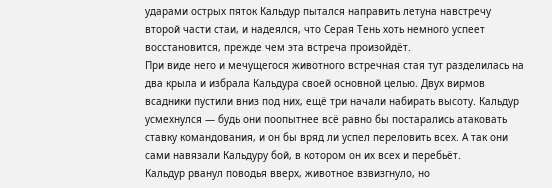ударами острых пяток Кальдур пытался направить летуна навстречу второй части стаи, и надеялся, что Серая Тень хоть немного успеет восстановится, прежде чем эта встреча произойдёт.
При виде него и мечущегося животного встречная стая тут разделилась на два крыла и избрала Кальдура своей основной целью. Двух вирмов всадники пустили вниз под них, ещё три начали набирать высоту. Кальдур усмехнулся — будь они поопытнее всё равно бы постарались атаковать ставку командования, и он бы вряд ли успел переловить всех. А так они сами навязали Кальдуру бой, в котором он их всех и перебьёт.
Кальдур рванул поводья вверх, животное взвизгнуло, но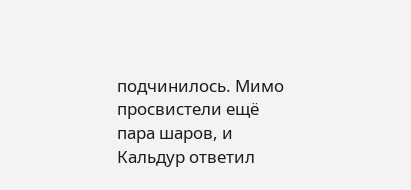подчинилось. Мимо просвистели ещё пара шаров, и Кальдур ответил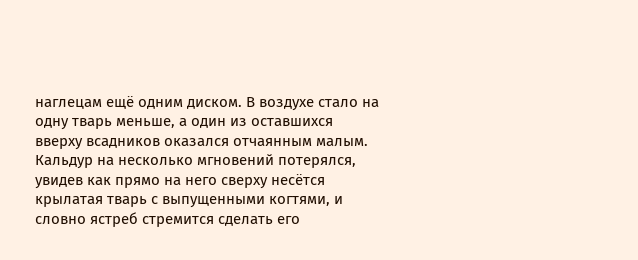наглецам ещё одним диском. В воздухе стало на одну тварь меньше, а один из оставшихся вверху всадников оказался отчаянным малым.
Кальдур на несколько мгновений потерялся, увидев как прямо на него сверху несётся крылатая тварь с выпущенными когтями, и словно ястреб стремится сделать его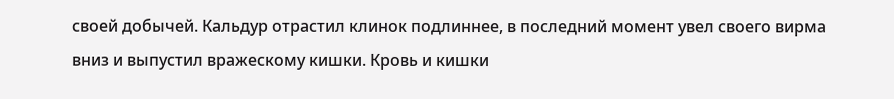своей добычей. Кальдур отрастил клинок подлиннее, в последний момент увел своего вирма вниз и выпустил вражескому кишки. Кровь и кишки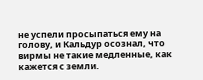не успели просыпаться ему на голову, и Кальдур осознал, что вирмы не такие медленные, как кажется с земли.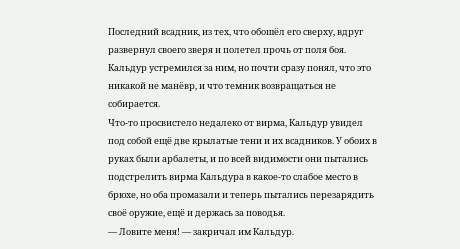Последний всадник, из тех, что обошёл его сверху, вдруг развернул своего зверя и полетел прочь от поля боя. Кальдур устремился за ним, но почти сразу понял, что это никакой не манёвр, и что темник возвращаться не собирается.
Что-то просвистело недалеко от вирма, Кальдур увидел под собой ещё две крылатые тени и их всадников. У обоих в руках были арбалеты, и по всей видимости они пытались подстрелить вирма Кальдура в какое-то слабое место в брюхе, но оба промазали и теперь пытались перезарядить своё оружие, ещё и держась за поводья.
— Ловите меня! — закричал им Кальдур.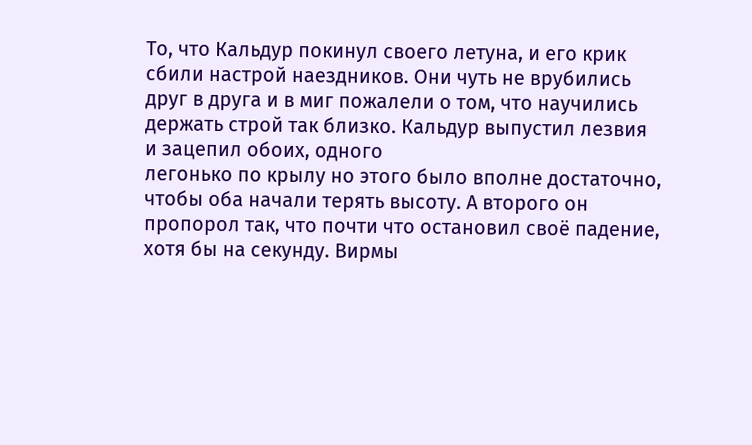То, что Кальдур покинул своего летуна, и его крик сбили настрой наездников. Они чуть не врубились друг в друга и в миг пожалели о том, что научились держать строй так близко. Кальдур выпустил лезвия и зацепил обоих, одного
легонько по крылу но этого было вполне достаточно, чтобы оба начали терять высоту. А второго он пропорол так, что почти что остановил своё падение, хотя бы на секунду. Вирмы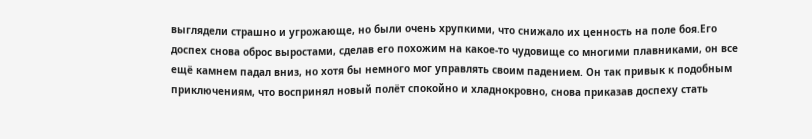выглядели страшно и угрожающе, но были очень хрупкими, что снижало их ценность на поле боя.Его доспех снова оброс выростами, сделав его похожим на какое-то чудовище со многими плавниками, он все ещё камнем падал вниз, но хотя бы немного мог управлять своим падением. Он так привык к подобным приключениям, что воспринял новый полёт спокойно и хладнокровно, снова приказав доспеху стать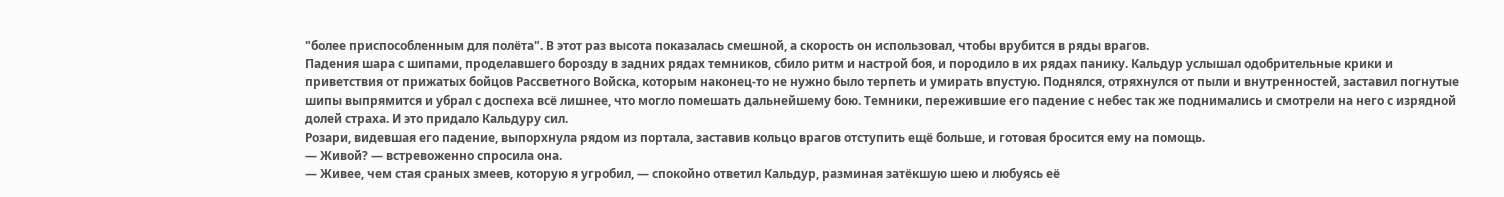"более приспособленным для полёта". В этот раз высота показалась смешной, а скорость он использовал, чтобы врубится в ряды врагов.
Падения шара с шипами, проделавшего борозду в задних рядах темников, сбило ритм и настрой боя, и породило в их рядах панику. Кальдур услышал одобрительные крики и приветствия от прижатых бойцов Рассветного Войска, которым наконец-то не нужно было терпеть и умирать впустую. Поднялся, отряхнулся от пыли и внутренностей, заставил погнутые шипы выпрямится и убрал с доспеха всё лишнее, что могло помешать дальнейшему бою. Темники, пережившие его падение с небес так же поднимались и смотрели на него с изрядной долей страха. И это придало Кальдуру сил.
Розари, видевшая его падение, выпорхнула рядом из портала, заставив кольцо врагов отступить ещё больше, и готовая бросится ему на помощь.
— Живой? — встревоженно спросила она.
— Живее, чем стая сраных змеев, которую я угробил, — спокойно ответил Кальдур, разминая затёкшую шею и любуясь её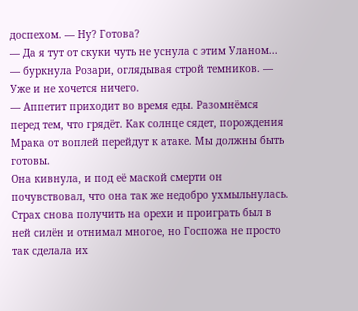доспехом. — Ну? Готова?
— Да я тут от скуки чуть не уснула с этим Уланом... — буркнула Розари, оглядывая строй темников. — Уже и не хочется ничего.
— Аппетит приходит во время еды. Разомнёмся перед тем, что грядёт. Как солнце сядет, порождения Мрака от воплей перейдут к атаке. Мы должны быть готовы.
Она кивнула, и под её маской смерти он почувствовал, что она так же недобро ухмыльнулась. Страх снова получить на орехи и проиграть был в ней силён и отнимал многое, но Госпожа не просто так сделала их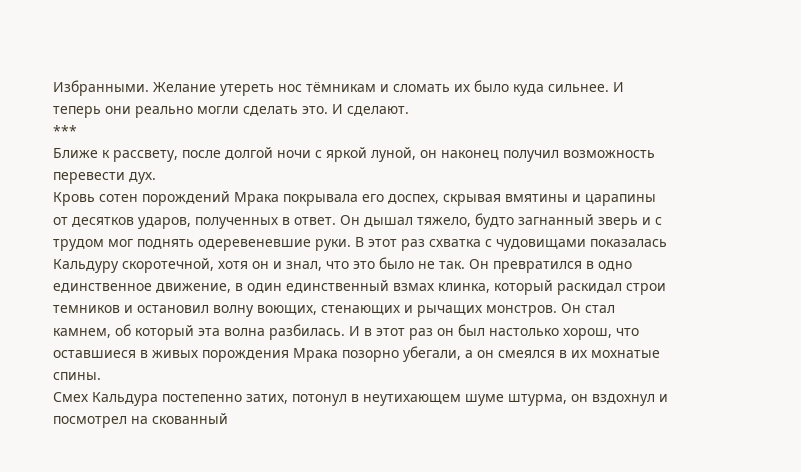Избранными. Желание утереть нос тёмникам и сломать их было куда сильнее. И теперь они реально могли сделать это. И сделают.
***
Ближе к рассвету, после долгой ночи с яркой луной, он наконец получил возможность перевести дух.
Кровь сотен порождений Мрака покрывала его доспех, скрывая вмятины и царапины от десятков ударов, полученных в ответ. Он дышал тяжело, будто загнанный зверь и с трудом мог поднять одеревеневшие руки. В этот раз схватка с чудовищами показалась Кальдуру скоротечной, хотя он и знал, что это было не так. Он превратился в одно единственное движение, в один единственный взмах клинка, который раскидал строи темников и остановил волну воющих, стенающих и рычащих монстров. Он стал камнем, об который эта волна разбилась. И в этот раз он был настолько хорош, что оставшиеся в живых порождения Мрака позорно убегали, а он смеялся в их мохнатые спины.
Смех Кальдура постепенно затих, потонул в неутихающем шуме штурма, он вздохнул и посмотрел на скованный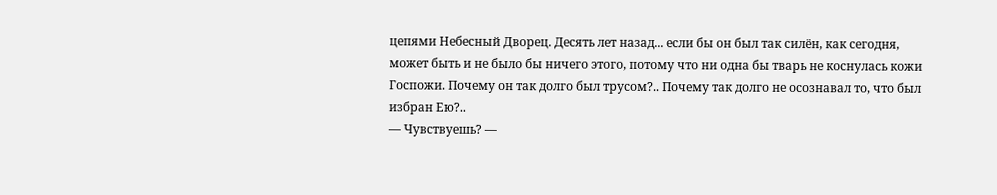цепями Небесный Дворец. Десять лет назад... если бы он был так силён, как сегодня, может быть и не было бы ничего этого, потому что ни одна бы тварь не коснулась кожи Госпожи. Почему он так долго был трусом?.. Почему так долго не осознавал то, что был избран Ею?..
— Чувствуешь? —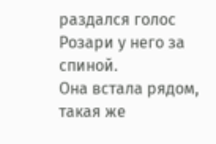раздался голос Розари у него за спиной.
Она встала рядом, такая же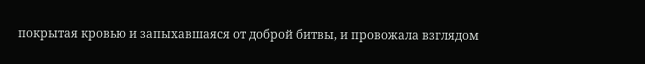покрытая кровью и запыхавшаяся от доброй битвы, и провожала взглядом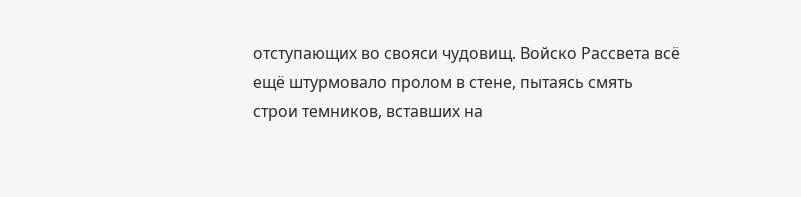отступающих во свояси чудовищ. Войско Рассвета всё ещё штурмовало пролом в стене, пытаясь смять строи темников, вставших на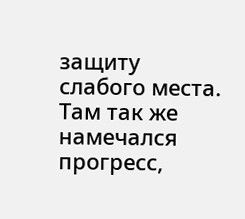защиту слабого места. Там так же намечался прогресс,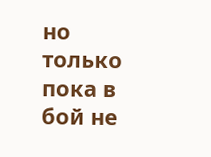но только пока в бой не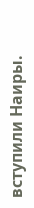вступили Наиры.